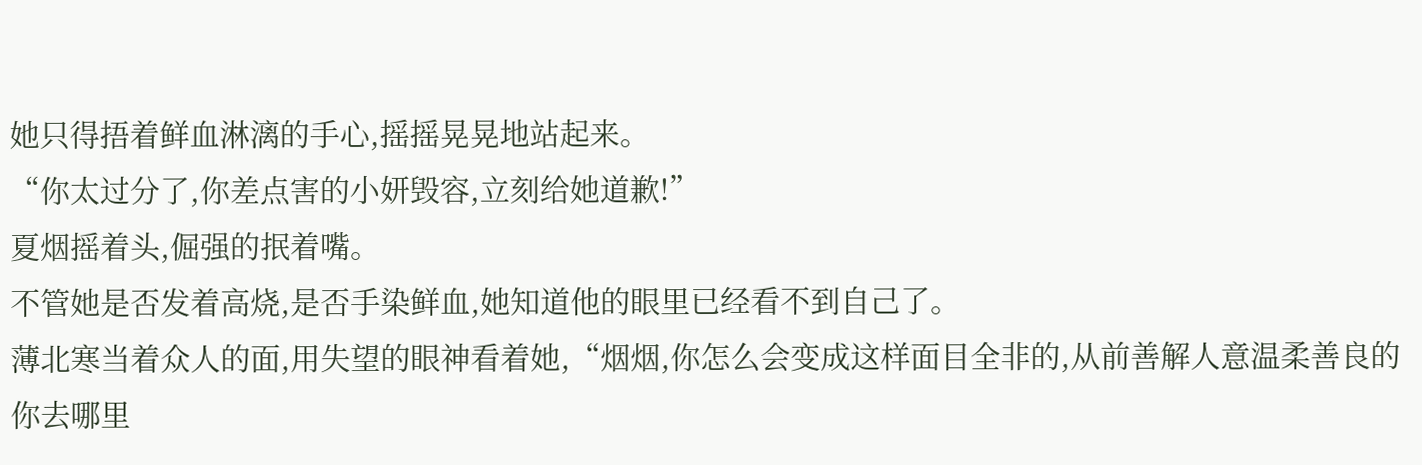她只得捂着鲜血淋漓的手心,摇摇晃晃地站起来。
“你太过分了,你差点害的小妍毁容,立刻给她道歉!”
夏烟摇着头,倔强的抿着嘴。
不管她是否发着高烧,是否手染鲜血,她知道他的眼里已经看不到自己了。
薄北寒当着众人的面,用失望的眼神看着她,“烟烟,你怎么会变成这样面目全非的,从前善解人意温柔善良的你去哪里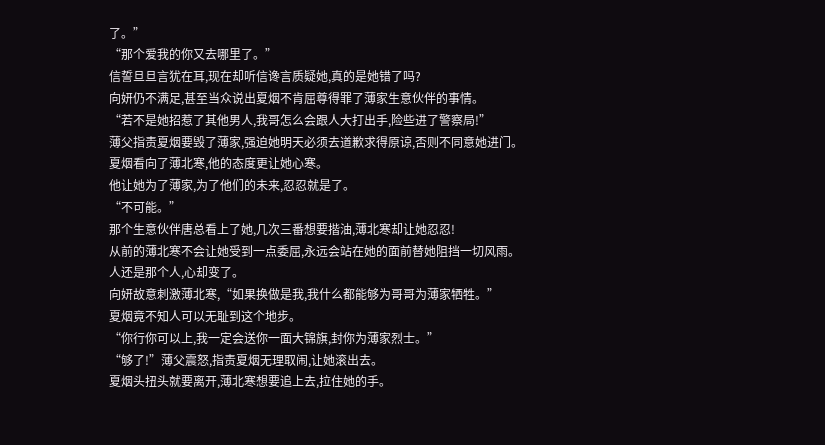了。”
“那个爱我的你又去哪里了。”
信誓旦旦言犹在耳,现在却听信谗言质疑她,真的是她错了吗?
向妍仍不满足,甚至当众说出夏烟不肯屈尊得罪了薄家生意伙伴的事情。
“若不是她招惹了其他男人,我哥怎么会跟人大打出手,险些进了警察局!”
薄父指责夏烟要毁了薄家,强迫她明天必须去道歉求得原谅,否则不同意她进门。
夏烟看向了薄北寒,他的态度更让她心寒。
他让她为了薄家,为了他们的未来,忍忍就是了。
“不可能。”
那个生意伙伴唐总看上了她,几次三番想要揩油,薄北寒却让她忍忍!
从前的薄北寒不会让她受到一点委屈,永远会站在她的面前替她阻挡一切风雨。
人还是那个人,心却变了。
向妍故意刺激薄北寒,“如果换做是我,我什么都能够为哥哥为薄家牺牲。”
夏烟竟不知人可以无耻到这个地步。
“你行你可以上,我一定会送你一面大锦旗,封你为薄家烈士。”
“够了!”薄父震怒,指责夏烟无理取闹,让她滚出去。
夏烟头扭头就要离开,薄北寒想要追上去,拉住她的手。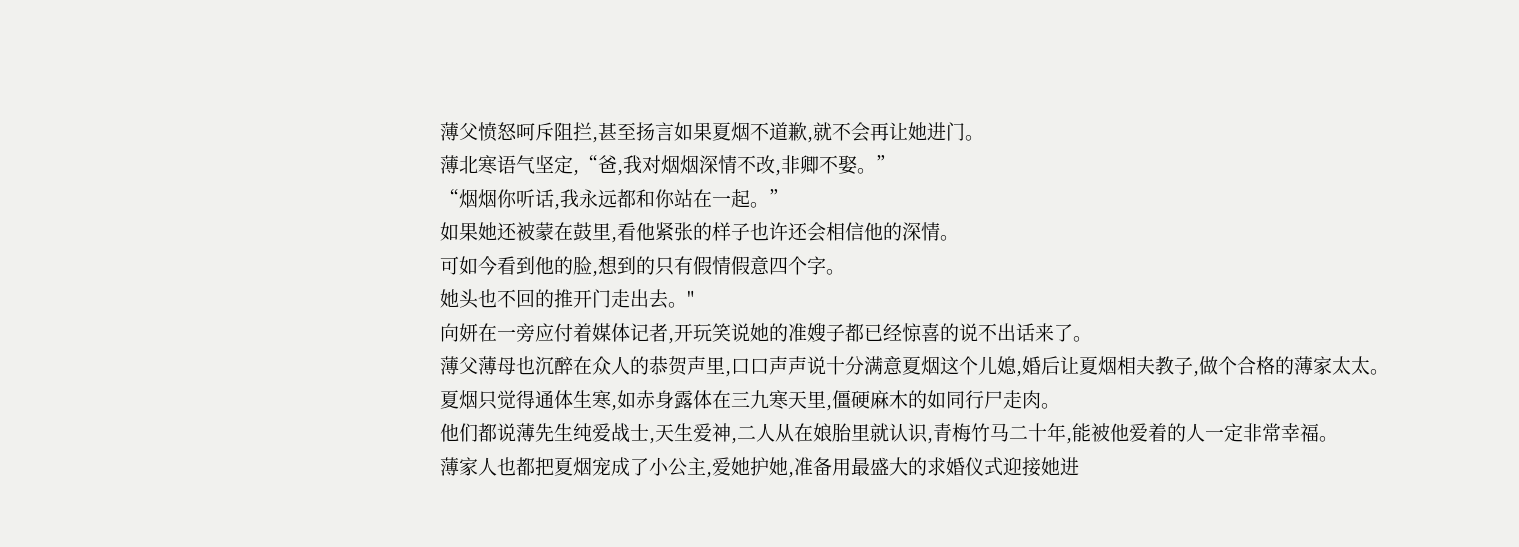薄父愤怒呵斥阻拦,甚至扬言如果夏烟不道歉,就不会再让她进门。
薄北寒语气坚定,“爸,我对烟烟深情不改,非卿不娶。”
“烟烟你听话,我永远都和你站在一起。”
如果她还被蒙在鼓里,看他紧张的样子也许还会相信他的深情。
可如今看到他的脸,想到的只有假情假意四个字。
她头也不回的推开门走出去。"
向妍在一旁应付着媒体记者,开玩笑说她的准嫂子都已经惊喜的说不出话来了。
薄父薄母也沉醉在众人的恭贺声里,口口声声说十分满意夏烟这个儿媳,婚后让夏烟相夫教子,做个合格的薄家太太。
夏烟只觉得通体生寒,如赤身露体在三九寒天里,僵硬麻木的如同行尸走肉。
他们都说薄先生纯爱战士,天生爱神,二人从在娘胎里就认识,青梅竹马二十年,能被他爱着的人一定非常幸福。
薄家人也都把夏烟宠成了小公主,爱她护她,准备用最盛大的求婚仪式迎接她进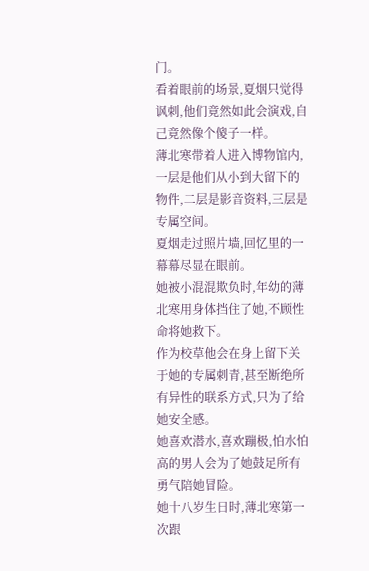门。
看着眼前的场景,夏烟只觉得讽刺,他们竟然如此会演戏,自己竟然像个傻子一样。
薄北寒带着人进入博物馆内,一层是他们从小到大留下的物件,二层是影音资料,三层是专属空间。
夏烟走过照片墙,回忆里的一幕幕尽显在眼前。
她被小混混欺负时,年幼的薄北寒用身体挡住了她,不顾性命将她救下。
作为校草他会在身上留下关于她的专属刺青,甚至断绝所有异性的联系方式,只为了给她安全感。
她喜欢潜水,喜欢蹦极,怕水怕高的男人会为了她鼓足所有勇气陪她冒险。
她十八岁生日时,薄北寒第一次跟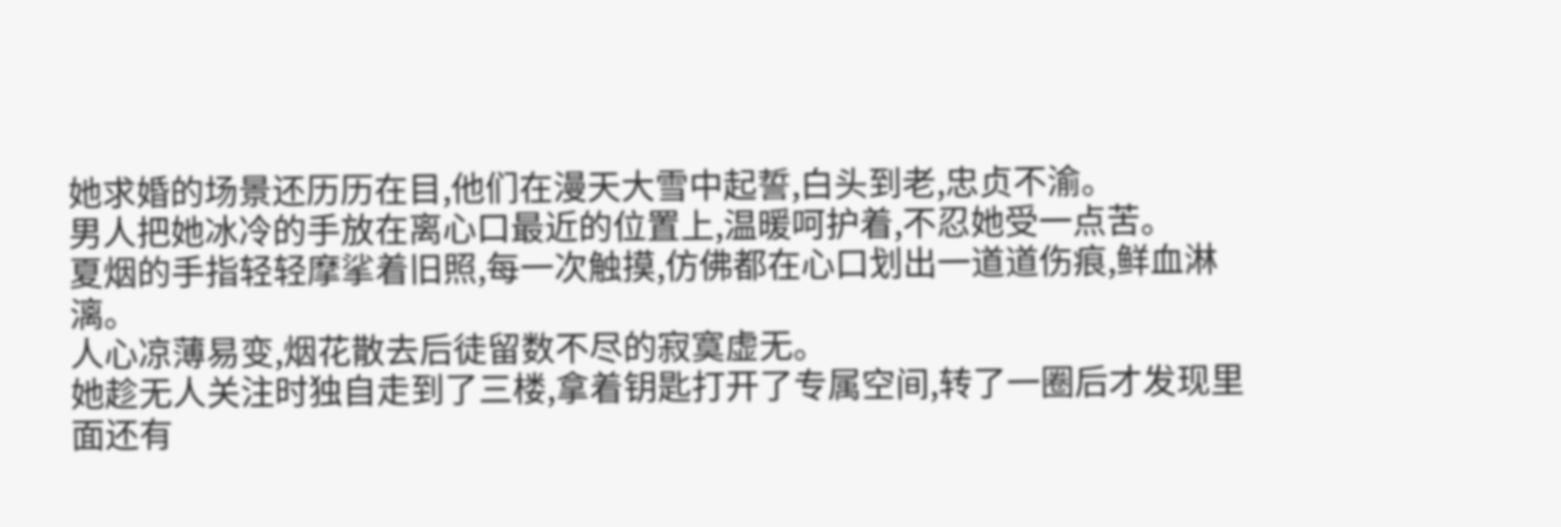她求婚的场景还历历在目,他们在漫天大雪中起誓,白头到老,忠贞不渝。
男人把她冰冷的手放在离心口最近的位置上,温暖呵护着,不忍她受一点苦。
夏烟的手指轻轻摩挲着旧照,每一次触摸,仿佛都在心口划出一道道伤痕,鲜血淋漓。
人心凉薄易变,烟花散去后徒留数不尽的寂寞虚无。
她趁无人关注时独自走到了三楼,拿着钥匙打开了专属空间,转了一圈后才发现里面还有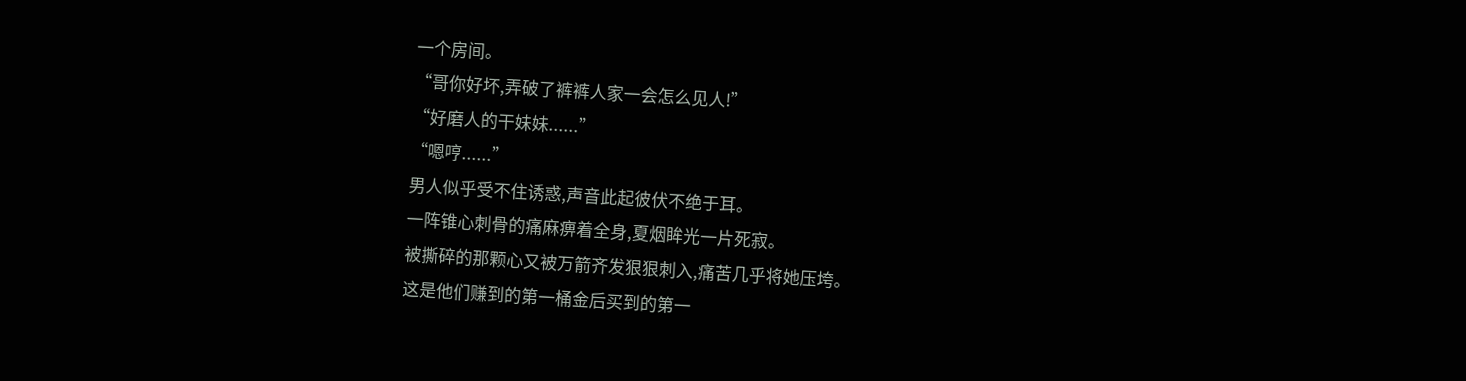一个房间。
“哥你好坏,弄破了裤裤人家一会怎么见人!”
“好磨人的干妹妹......”
“嗯哼......”
男人似乎受不住诱惑,声音此起彼伏不绝于耳。
一阵锥心刺骨的痛麻痹着全身,夏烟眸光一片死寂。
被撕碎的那颗心又被万箭齐发狠狠刺入,痛苦几乎将她压垮。
这是他们赚到的第一桶金后买到的第一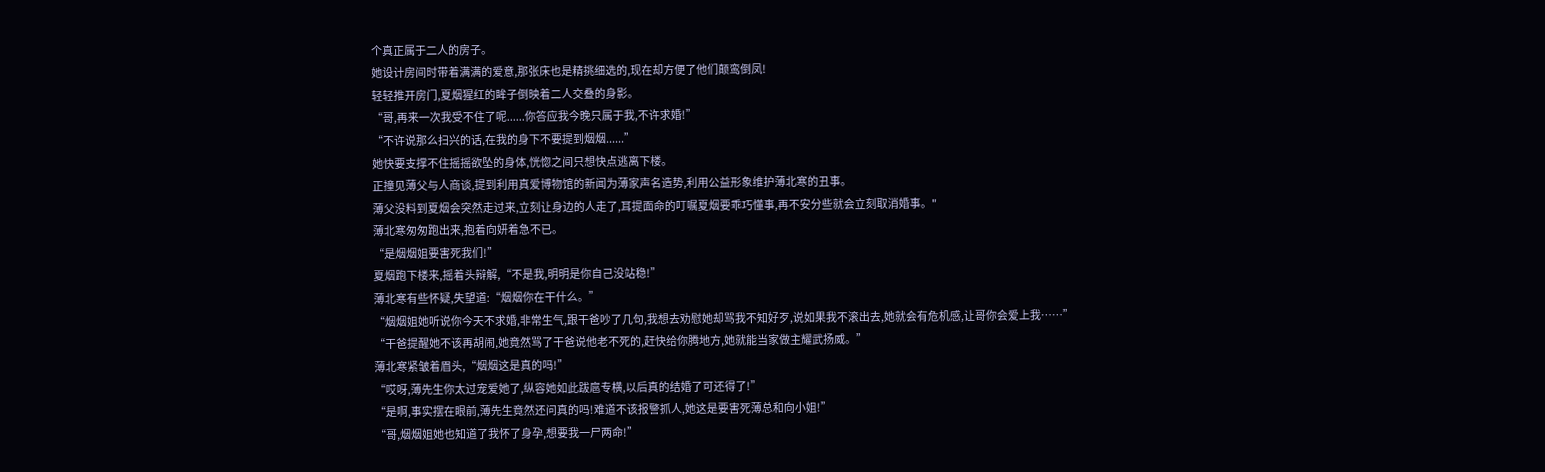个真正属于二人的房子。
她设计房间时带着满满的爱意,那张床也是精挑细选的,现在却方便了他们颠鸾倒凤!
轻轻推开房门,夏烟猩红的眸子倒映着二人交叠的身影。
“哥,再来一次我受不住了呢......你答应我今晚只属于我,不许求婚!”
“不许说那么扫兴的话,在我的身下不要提到烟烟......”
她快要支撑不住摇摇欲坠的身体,恍惚之间只想快点逃离下楼。
正撞见薄父与人商谈,提到利用真爱博物馆的新闻为薄家声名造势,利用公益形象维护薄北寒的丑事。
薄父没料到夏烟会突然走过来,立刻让身边的人走了,耳提面命的叮嘱夏烟要乖巧懂事,再不安分些就会立刻取消婚事。"
薄北寒匆匆跑出来,抱着向妍着急不已。
“是烟烟姐要害死我们!”
夏烟跑下楼来,摇着头辩解,“不是我,明明是你自己没站稳!”
薄北寒有些怀疑,失望道:“烟烟你在干什么。”
“烟烟姐她听说你今天不求婚,非常生气,跟干爸吵了几句,我想去劝慰她却骂我不知好歹,说如果我不滚出去,她就会有危机感,让哥你会爱上我……”
“干爸提醒她不该再胡闹,她竟然骂了干爸说他老不死的,赶快给你腾地方,她就能当家做主耀武扬威。”
薄北寒紧皱着眉头,“烟烟这是真的吗!”
“哎呀,薄先生你太过宠爱她了,纵容她如此跋扈专横,以后真的结婚了可还得了!”
“是啊,事实摆在眼前,薄先生竟然还问真的吗!难道不该报警抓人,她这是要害死薄总和向小姐!”
“哥,烟烟姐她也知道了我怀了身孕,想要我一尸两命!”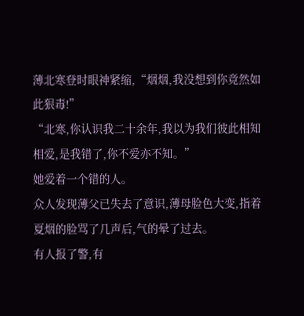薄北寒登时眼神紧缩,“烟烟,我没想到你竟然如此狠毒!”
“北寒,你认识我二十余年,我以为我们彼此相知相爱,是我错了,你不爱亦不知。”
她爱着一个错的人。
众人发现薄父已失去了意识,薄母脸色大变,指着夏烟的脸骂了几声后,气的晕了过去。
有人报了警,有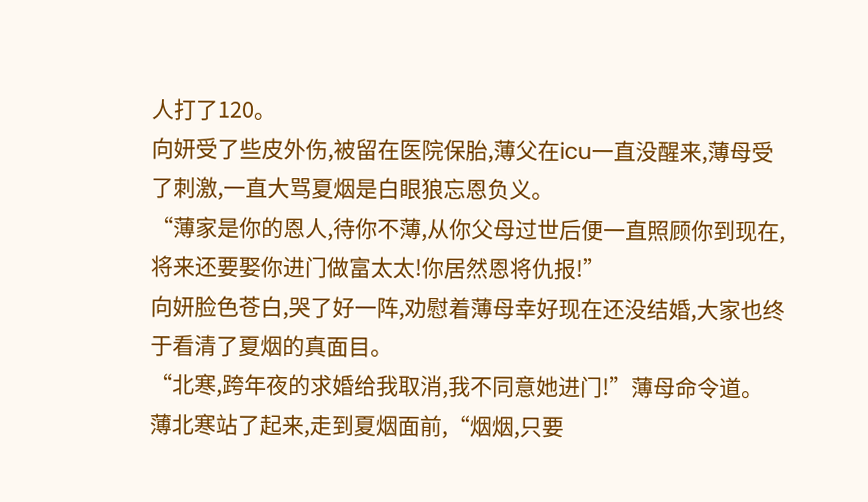人打了120。
向妍受了些皮外伤,被留在医院保胎,薄父在icu一直没醒来,薄母受了刺激,一直大骂夏烟是白眼狼忘恩负义。
“薄家是你的恩人,待你不薄,从你父母过世后便一直照顾你到现在,将来还要娶你进门做富太太!你居然恩将仇报!”
向妍脸色苍白,哭了好一阵,劝慰着薄母幸好现在还没结婚,大家也终于看清了夏烟的真面目。
“北寒,跨年夜的求婚给我取消,我不同意她进门!”薄母命令道。
薄北寒站了起来,走到夏烟面前,“烟烟,只要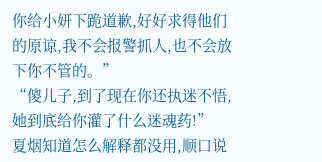你给小妍下跪道歉,好好求得他们的原谅,我不会报警抓人,也不会放下你不管的。”
“傻儿子,到了现在你还执迷不悟,她到底给你灌了什么迷魂药!”
夏烟知道怎么解释都没用,顺口说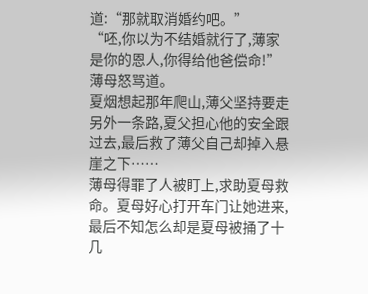道:“那就取消婚约吧。”
“呸,你以为不结婚就行了,薄家是你的恩人,你得给他爸偿命!”
薄母怒骂道。
夏烟想起那年爬山,薄父坚持要走另外一条路,夏父担心他的安全跟过去,最后救了薄父自己却掉入悬崖之下……
薄母得罪了人被盯上,求助夏母救命。夏母好心打开车门让她进来,最后不知怎么却是夏母被捅了十几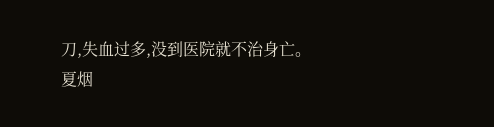刀,失血过多,没到医院就不治身亡。
夏烟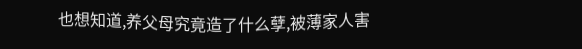也想知道,养父母究竟造了什么孽,被薄家人害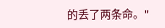的丢了两条命。"